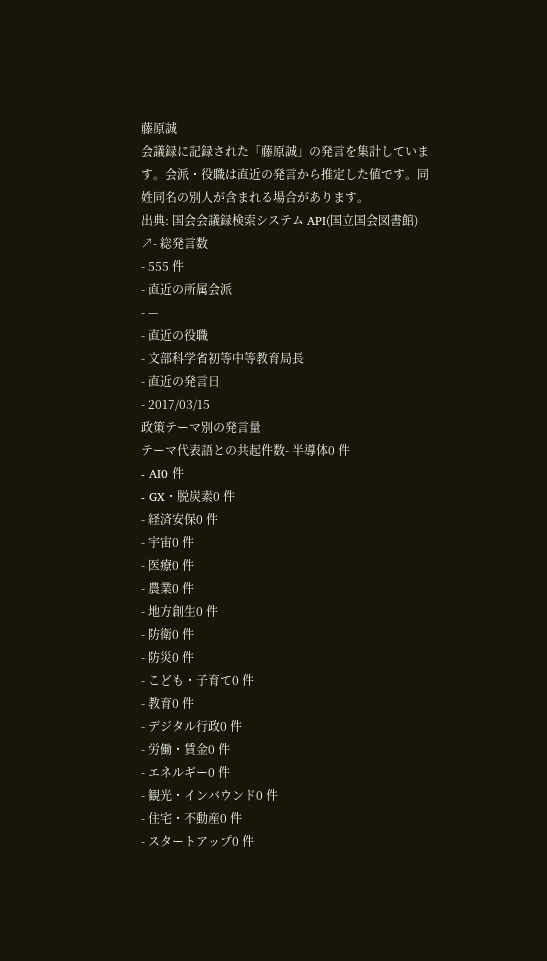藤原誠
会議録に記録された「藤原誠」の発言を集計しています。会派・役職は直近の発言から推定した値です。同姓同名の別人が含まれる場合があります。
出典: 国会会議録検索システム API(国立国会図書館) ↗- 総発言数
- 555 件
- 直近の所属会派
- —
- 直近の役職
- 文部科学省初等中等教育局長
- 直近の発言日
- 2017/03/15
政策テーマ別の発言量
テーマ代表語との共起件数- 半導体0 件
- AI0 件
- GX・脱炭素0 件
- 経済安保0 件
- 宇宙0 件
- 医療0 件
- 農業0 件
- 地方創生0 件
- 防衛0 件
- 防災0 件
- こども・子育て0 件
- 教育0 件
- デジタル行政0 件
- 労働・賃金0 件
- エネルギー0 件
- 観光・インバウンド0 件
- 住宅・不動産0 件
- スタートアップ0 件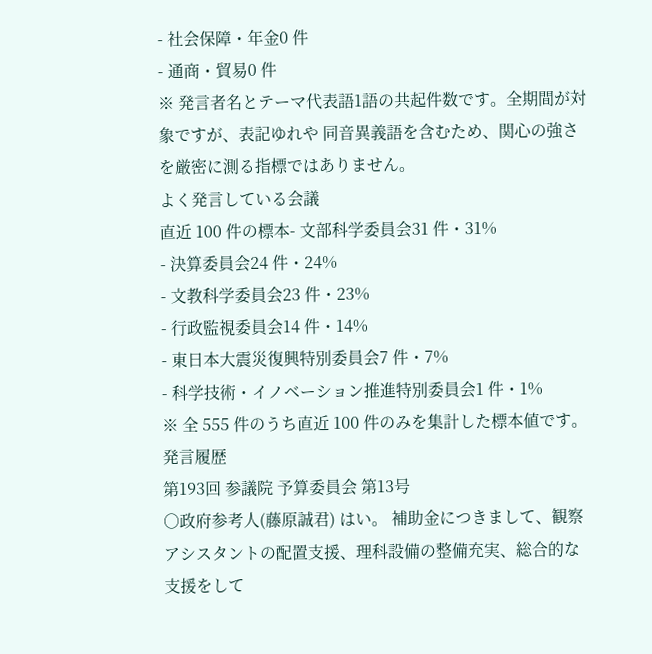- 社会保障・年金0 件
- 通商・貿易0 件
※ 発言者名とテーマ代表語1語の共起件数です。全期間が対象ですが、表記ゆれや 同音異義語を含むため、関心の強さを厳密に測る指標ではありません。
よく発言している会議
直近 100 件の標本- 文部科学委員会31 件・31%
- 決算委員会24 件・24%
- 文教科学委員会23 件・23%
- 行政監視委員会14 件・14%
- 東日本大震災復興特別委員会7 件・7%
- 科学技術・イノベーション推進特別委員会1 件・1%
※ 全 555 件のうち直近 100 件のみを集計した標本値です。
発言履歴
第193回 参議院 予算委員会 第13号
○政府参考人(藤原誠君) はい。 補助金につきまして、観察アシスタントの配置支援、理科設備の整備充実、総合的な支援をして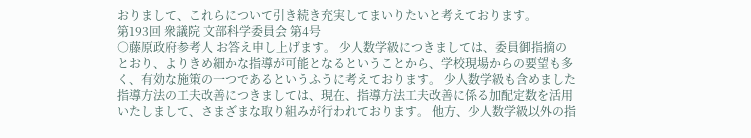おりまして、これらについて引き続き充実してまいりたいと考えております。
第193回 衆議院 文部科学委員会 第4号
○藤原政府参考人 お答え申し上げます。 少人数学級につきましては、委員御指摘のとおり、よりきめ細かな指導が可能となるということから、学校現場からの要望も多く、有効な施策の一つであるというふうに考えております。 少人数学級も含めました指導方法の工夫改善につきましては、現在、指導方法工夫改善に係る加配定数を活用いたしまして、さまざまな取り組みが行われております。 他方、少人数学級以外の指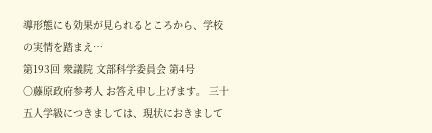導形態にも効果が見られるところから、学校の実情を踏まえ…
第193回 衆議院 文部科学委員会 第4号
○藤原政府参考人 お答え申し上げます。 三十五人学級につきましては、現状におきまして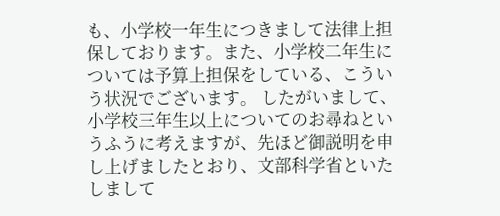も、小学校一年生につきまして法律上担保しております。また、小学校二年生については予算上担保をしている、こういう状況でございます。 したがいまして、小学校三年生以上についてのお尋ねというふうに考えますが、先ほど御説明を申し上げましたとおり、文部科学省といたしまして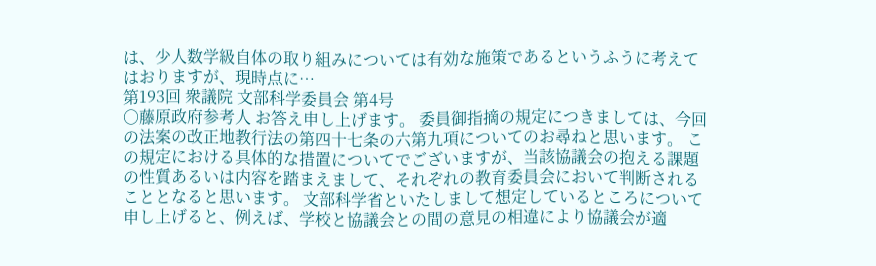は、少人数学級自体の取り組みについては有効な施策であるというふうに考えてはおりますが、現時点に…
第193回 衆議院 文部科学委員会 第4号
○藤原政府参考人 お答え申し上げます。 委員御指摘の規定につきましては、今回の法案の改正地教行法の第四十七条の六第九項についてのお尋ねと思います。 この規定における具体的な措置についてでございますが、当該協議会の抱える課題の性質あるいは内容を踏まえまして、それぞれの教育委員会において判断されることとなると思います。 文部科学省といたしまして想定しているところについて申し上げると、例えば、学校と協議会との間の意見の相違により協議会が適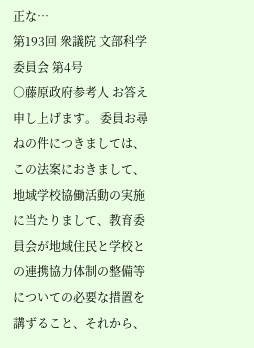正な…
第193回 衆議院 文部科学委員会 第4号
○藤原政府参考人 お答え申し上げます。 委員お尋ねの件につきましては、この法案におきまして、地域学校協働活動の実施に当たりまして、教育委員会が地域住民と学校との連携協力体制の整備等についての必要な措置を講ずること、それから、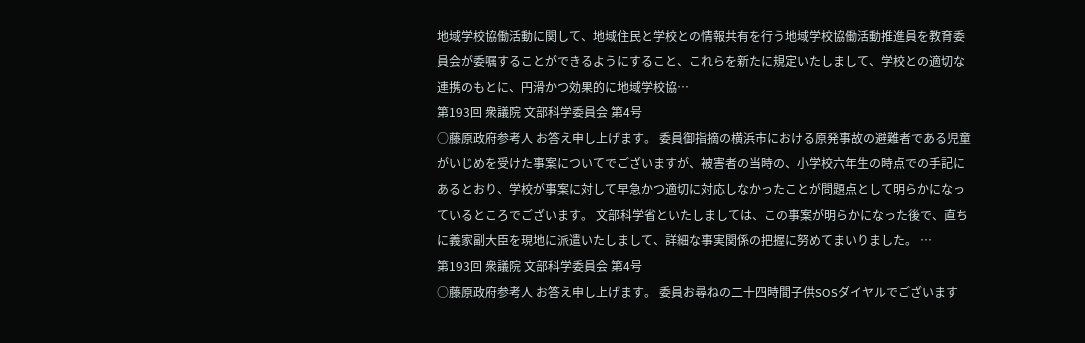地域学校協働活動に関して、地域住民と学校との情報共有を行う地域学校協働活動推進員を教育委員会が委嘱することができるようにすること、これらを新たに規定いたしまして、学校との適切な連携のもとに、円滑かつ効果的に地域学校協…
第193回 衆議院 文部科学委員会 第4号
○藤原政府参考人 お答え申し上げます。 委員御指摘の横浜市における原発事故の避難者である児童がいじめを受けた事案についてでございますが、被害者の当時の、小学校六年生の時点での手記にあるとおり、学校が事案に対して早急かつ適切に対応しなかったことが問題点として明らかになっているところでございます。 文部科学省といたしましては、この事案が明らかになった後で、直ちに義家副大臣を現地に派遣いたしまして、詳細な事実関係の把握に努めてまいりました。 …
第193回 衆議院 文部科学委員会 第4号
○藤原政府参考人 お答え申し上げます。 委員お尋ねの二十四時間子供SOSダイヤルでございます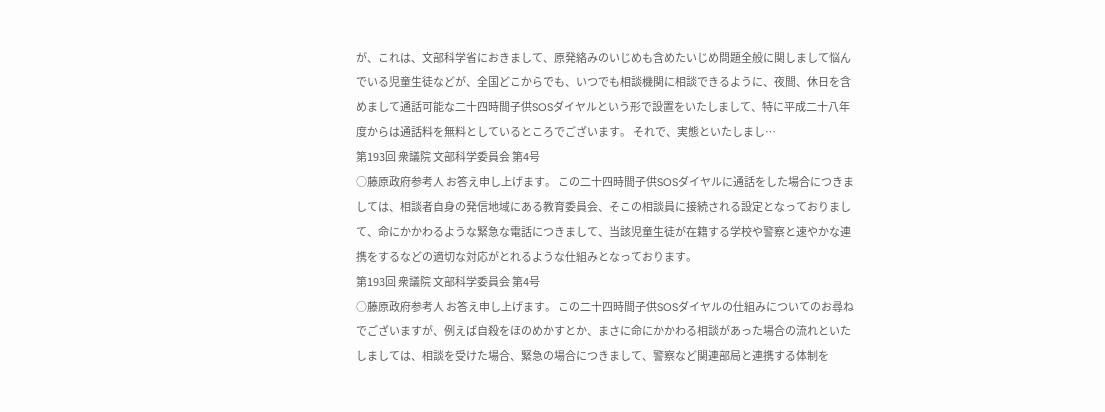が、これは、文部科学省におきまして、原発絡みのいじめも含めたいじめ問題全般に関しまして悩んでいる児童生徒などが、全国どこからでも、いつでも相談機関に相談できるように、夜間、休日を含めまして通話可能な二十四時間子供SOSダイヤルという形で設置をいたしまして、特に平成二十八年度からは通話料を無料としているところでございます。 それで、実態といたしまし…
第193回 衆議院 文部科学委員会 第4号
○藤原政府参考人 お答え申し上げます。 この二十四時間子供SOSダイヤルに通話をした場合につきましては、相談者自身の発信地域にある教育委員会、そこの相談員に接続される設定となっておりまして、命にかかわるような緊急な電話につきまして、当該児童生徒が在籍する学校や警察と速やかな連携をするなどの適切な対応がとれるような仕組みとなっております。
第193回 衆議院 文部科学委員会 第4号
○藤原政府参考人 お答え申し上げます。 この二十四時間子供SOSダイヤルの仕組みについてのお尋ねでございますが、例えば自殺をほのめかすとか、まさに命にかかわる相談があった場合の流れといたしましては、相談を受けた場合、緊急の場合につきまして、警察など関連部局と連携する体制を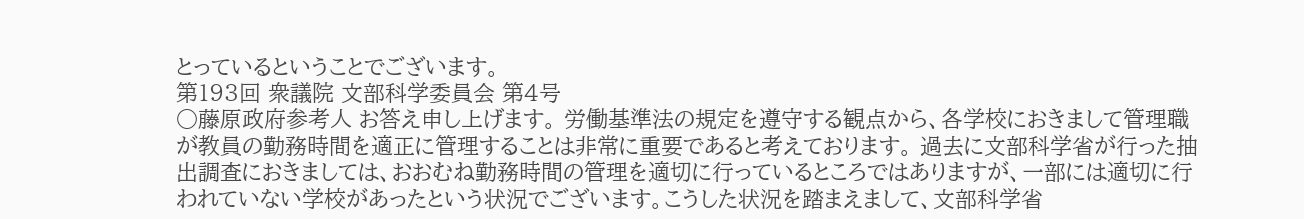とっているということでございます。
第193回 衆議院 文部科学委員会 第4号
○藤原政府参考人 お答え申し上げます。 労働基準法の規定を遵守する観点から、各学校におきまして管理職が教員の勤務時間を適正に管理することは非常に重要であると考えております。 過去に文部科学省が行った抽出調査におきましては、おおむね勤務時間の管理を適切に行っているところではありますが、一部には適切に行われていない学校があったという状況でございます。こうした状況を踏まえまして、文部科学省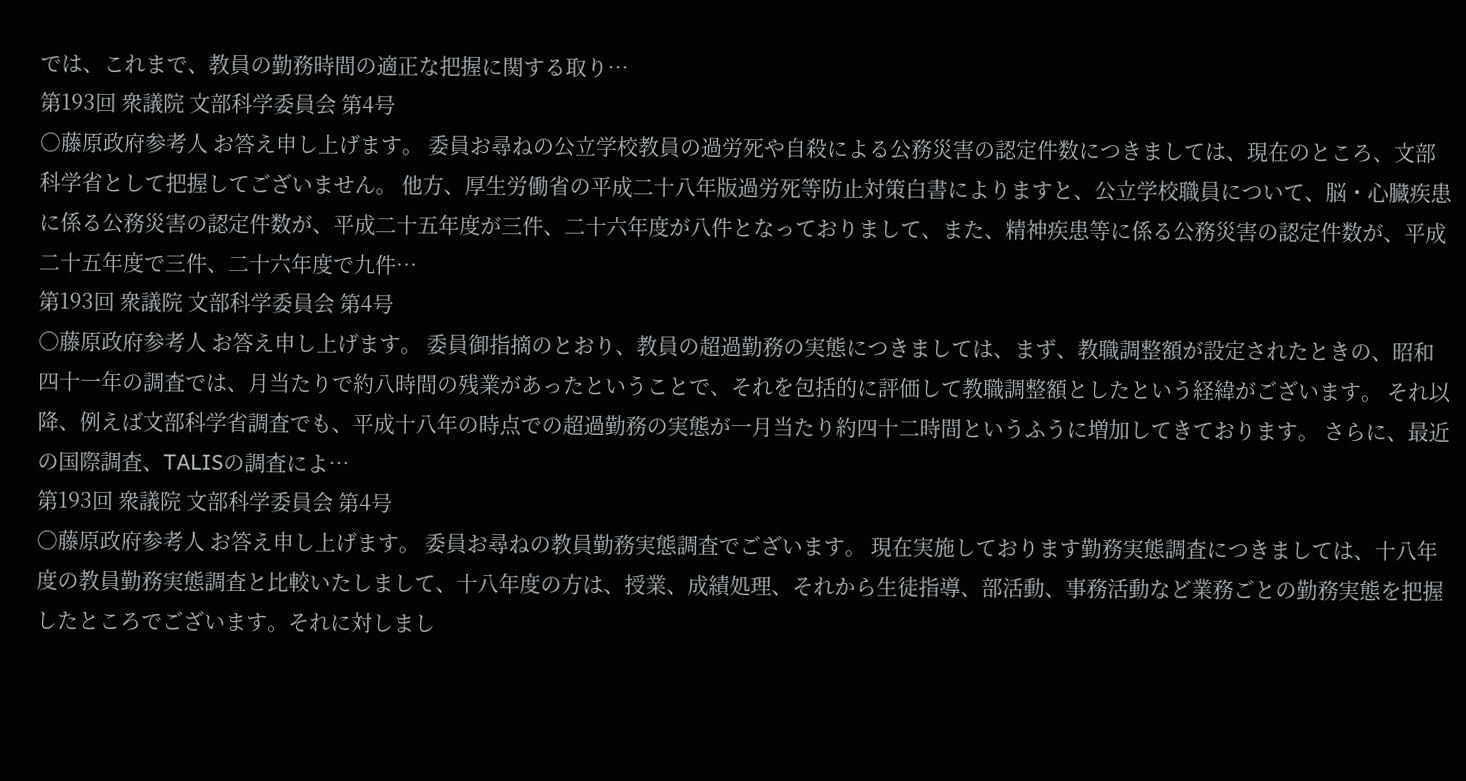では、これまで、教員の勤務時間の適正な把握に関する取り…
第193回 衆議院 文部科学委員会 第4号
○藤原政府参考人 お答え申し上げます。 委員お尋ねの公立学校教員の過労死や自殺による公務災害の認定件数につきましては、現在のところ、文部科学省として把握してございません。 他方、厚生労働省の平成二十八年版過労死等防止対策白書によりますと、公立学校職員について、脳・心臓疾患に係る公務災害の認定件数が、平成二十五年度が三件、二十六年度が八件となっておりまして、また、精神疾患等に係る公務災害の認定件数が、平成二十五年度で三件、二十六年度で九件…
第193回 衆議院 文部科学委員会 第4号
○藤原政府参考人 お答え申し上げます。 委員御指摘のとおり、教員の超過勤務の実態につきましては、まず、教職調整額が設定されたときの、昭和四十一年の調査では、月当たりで約八時間の残業があったということで、それを包括的に評価して教職調整額としたという経緯がございます。 それ以降、例えば文部科学省調査でも、平成十八年の時点での超過勤務の実態が一月当たり約四十二時間というふうに増加してきております。 さらに、最近の国際調査、TALISの調査によ…
第193回 衆議院 文部科学委員会 第4号
○藤原政府参考人 お答え申し上げます。 委員お尋ねの教員勤務実態調査でございます。 現在実施しております勤務実態調査につきましては、十八年度の教員勤務実態調査と比較いたしまして、十八年度の方は、授業、成績処理、それから生徒指導、部活動、事務活動など業務ごとの勤務実態を把握したところでございます。それに対しまし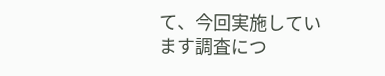て、今回実施しています調査につ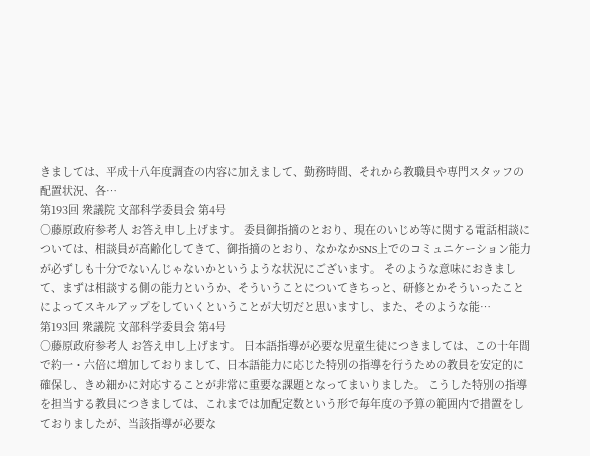きましては、平成十八年度調査の内容に加えまして、勤務時間、それから教職員や専門スタッフの配置状況、各…
第193回 衆議院 文部科学委員会 第4号
○藤原政府参考人 お答え申し上げます。 委員御指摘のとおり、現在のいじめ等に関する電話相談については、相談員が高齢化してきて、御指摘のとおり、なかなかSNS上でのコミュニケーション能力が必ずしも十分でないんじゃないかというような状況にございます。 そのような意味におきまして、まずは相談する側の能力というか、そういうことについてきちっと、研修とかそういったことによってスキルアップをしていくということが大切だと思いますし、また、そのような能…
第193回 衆議院 文部科学委員会 第4号
○藤原政府参考人 お答え申し上げます。 日本語指導が必要な児童生徒につきましては、この十年間で約一・六倍に増加しておりまして、日本語能力に応じた特別の指導を行うための教員を安定的に確保し、きめ細かに対応することが非常に重要な課題となってまいりました。 こうした特別の指導を担当する教員につきましては、これまでは加配定数という形で毎年度の予算の範囲内で措置をしておりましたが、当該指導が必要な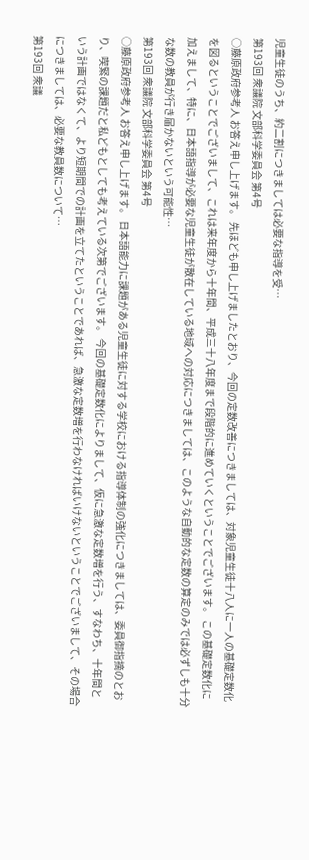児童生徒のうち、約二割につきましては必要な指導を受…
第193回 衆議院 文部科学委員会 第4号
○藤原政府参考人 お答え申し上げます。 先ほども申し上げましたとおり、今回の定数改善につきましては、対象児童生徒十八人に一人の基礎定数化を図るということでございまして、これは来年度から十年間、平成三十八年度まで段階的に進めていくということでございます。 この基礎定数化に加えまして、特に、日本語指導が必要な児童生徒が散在している地域への対応につきましては、このような自動的な定数の算定のみでは必ずしも十分な数の教員が行き届かないという可能性…
第193回 衆議院 文部科学委員会 第4号
○藤原政府参考人 お答え申し上げます。 日本語能力に課題がある児童生徒に対する学校における指導体制の強化につきましては、委員御指摘のとおり、喫緊の課題だと私どもとしても考えている次第でございます。 今回の基礎定数化によりまして、仮に急激な定数増を行う、すなわち、十年間という計画ではなくて、より短期間での計画を立てたということであれば、急激な定数増を行わなければいけないということでございまして、その場合につきましては、必要な教員数について…
第193回 衆議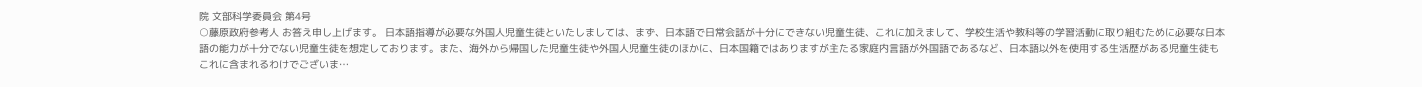院 文部科学委員会 第4号
○藤原政府参考人 お答え申し上げます。 日本語指導が必要な外国人児童生徒といたしましては、まず、日本語で日常会話が十分にできない児童生徒、これに加えまして、学校生活や教科等の学習活動に取り組むために必要な日本語の能力が十分でない児童生徒を想定しております。また、海外から帰国した児童生徒や外国人児童生徒のほかに、日本国籍ではありますが主たる家庭内言語が外国語であるなど、日本語以外を使用する生活歴がある児童生徒もこれに含まれるわけでございま…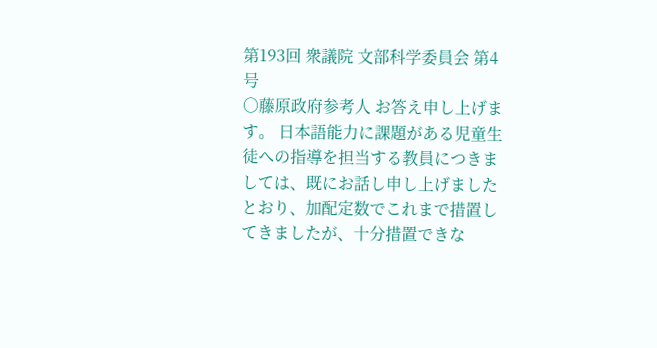第193回 衆議院 文部科学委員会 第4号
○藤原政府参考人 お答え申し上げます。 日本語能力に課題がある児童生徒への指導を担当する教員につきましては、既にお話し申し上げましたとおり、加配定数でこれまで措置してきましたが、十分措置できな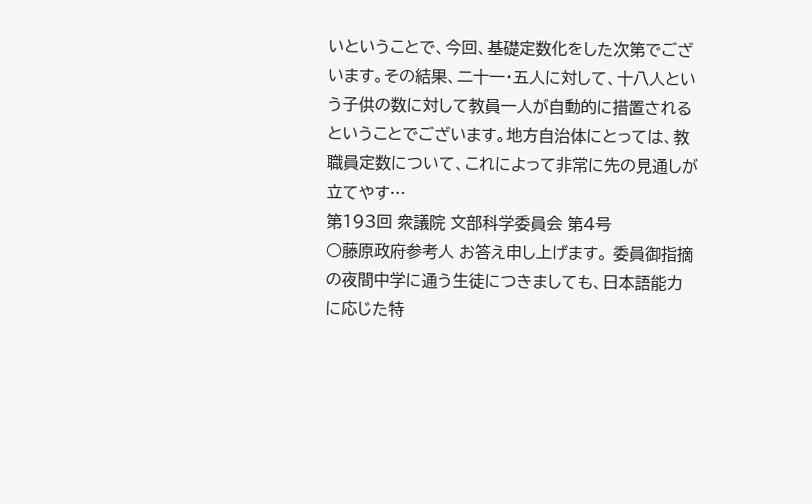いということで、今回、基礎定数化をした次第でございます。その結果、二十一・五人に対して、十八人という子供の数に対して教員一人が自動的に措置されるということでございます。地方自治体にとっては、教職員定数について、これによって非常に先の見通しが立てやす…
第193回 衆議院 文部科学委員会 第4号
○藤原政府参考人 お答え申し上げます。 委員御指摘の夜間中学に通う生徒につきましても、日本語能力に応じた特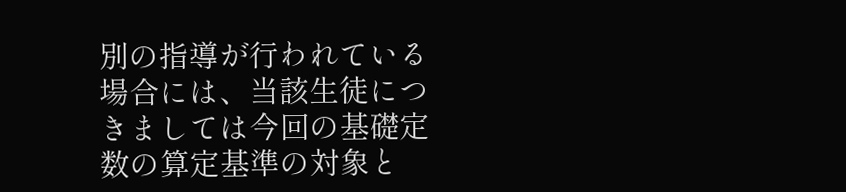別の指導が行われている場合には、当該生徒につきましては今回の基礎定数の算定基準の対象と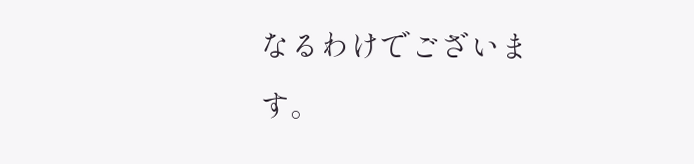なるわけでございます。